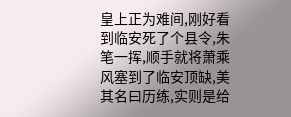皇上正为难间,刚好看到临安死了个县令,朱笔一挥,顺手就将萧乘风塞到了临安顶缺,美其名曰历练,实则是给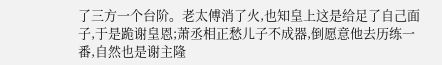了三方一个台阶。老太傅消了火,也知皇上这是给足了自己面子,于是跪谢皇恩;萧丞相正愁儿子不成器,倒愿意他去历练一番,自然也是谢主隆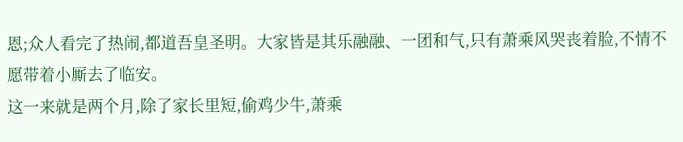恩;众人看完了热闹,都道吾皇圣明。大家皆是其乐融融、一团和气,只有萧乘风哭丧着脸,不情不愿带着小厮去了临安。
这一来就是两个月,除了家长里短,偷鸡少牛,萧乘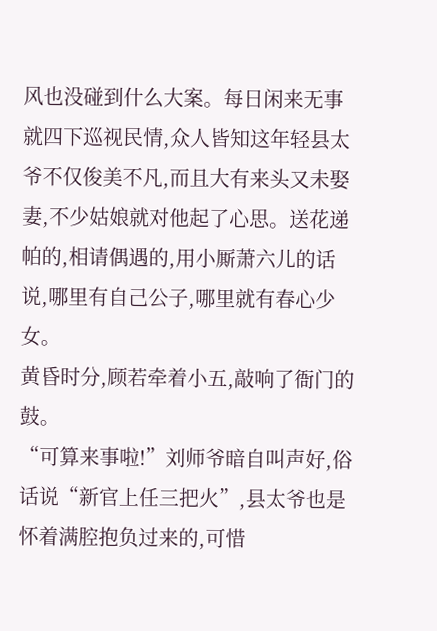风也没碰到什么大案。每日闲来无事就四下巡视民情,众人皆知这年轻县太爷不仅俊美不凡,而且大有来头又未娶妻,不少姑娘就对他起了心思。送花递帕的,相请偶遇的,用小厮萧六儿的话说,哪里有自己公子,哪里就有春心少女。
黄昏时分,顾若牵着小五,敲响了衙门的鼓。
“可算来事啦!”刘师爷暗自叫声好,俗话说“新官上任三把火”,县太爷也是怀着满腔抱负过来的,可惜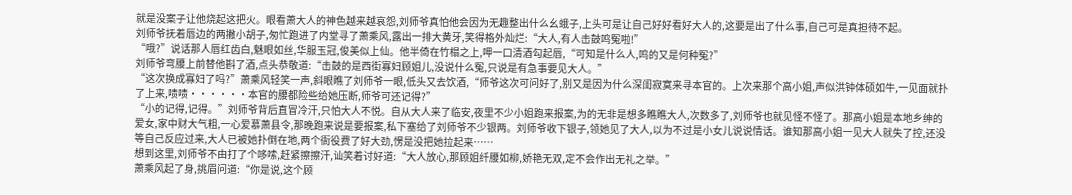就是没案子让他烧起这把火。眼看萧大人的神色越来越哀怨,刘师爷真怕他会因为无趣整出什么幺蛾子,上头可是让自己好好看好大人的,这要是出了什么事,自己可是真担待不起。
刘师爷抚着唇边的两撇小胡子,匆忙跑进了内堂寻了萧乘风,露出一排大黄牙,笑得格外灿烂:“大人,有人击鼓鸣冤啦!”
“哦?”说话那人唇红齿白,魅眼如丝,华服玉冠,俊美似上仙。他半倚在竹榻之上,呷一口清酒勾起唇,“可知是什么人,鸣的又是何种冤?”
刘师爷弯腰上前替他斟了酒,点头恭敬道:“击鼓的是西街寡妇顾姐儿,没说什么冤,只说是有急事要见大人。”
“这次换成寡妇了吗?”萧乘风轻笑一声,斜眼瞧了刘师爷一眼,低头又去饮酒,“师爷这次可问好了,别又是因为什么深闺寂寞来寻本官的。上次来那个高小姐,声似洪钟体硕如牛,一见面就扑了上来,啧啧······本官的腰都险些给她压断,师爷可还记得?”
“小的记得,记得。”刘师爷背后直冒冷汗,只怕大人不悦。自从大人来了临安,夜里不少小姐跑来报案,为的无非是想多瞧瞧大人,次数多了,刘师爷也就见怪不怪了。那高小姐是本地乡绅的爱女,家中财大气粗,一心爱慕萧县令,那晚跑来说是要报案,私下塞给了刘师爷不少银两。刘师爷收下银子,领她见了大人,以为不过是小女儿说说情话。谁知那高小姐一见大人就失了控,还没等自己反应过来,大人已被她扑倒在地,两个衙役费了好大劲,愣是没把她拉起来……
想到这里,刘师爷不由打了个哆嗦,赶紧擦擦汗,讪笑着讨好道:“大人放心,那顾姐纤腰如柳,娇艳无双,定不会作出无礼之举。”
萧乘风起了身,挑眉问道:“你是说,这个顾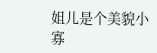姐儿是个美貌小寡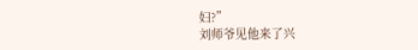妇?”
刘师爷见他来了兴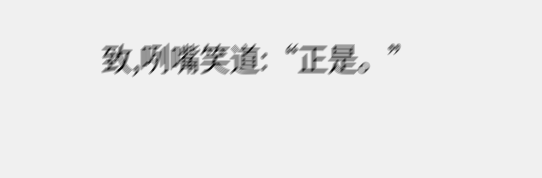致,咧嘴笑道:“正是。”